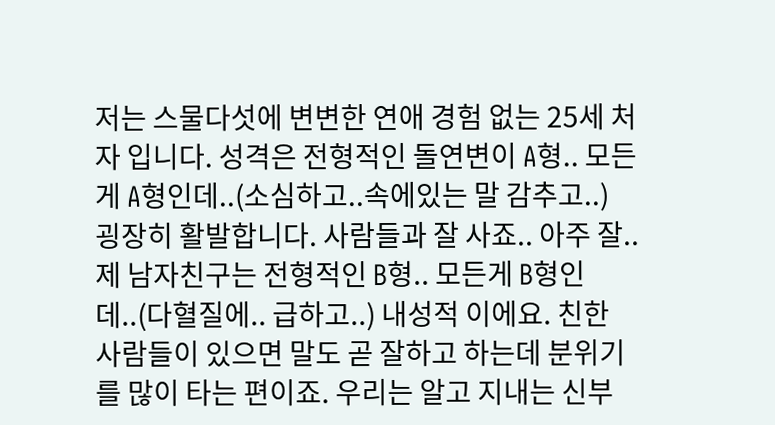저는 스물다섯에 변변한 연애 경험 없는 25세 처자 입니다. 성격은 전형적인 돌연변이 A형.. 모든게 A형인데..(소심하고..속에있는 말 감추고..) 굉장히 활발합니다. 사람들과 잘 사죠.. 아주 잘.. 제 남자친구는 전형적인 B형.. 모든게 B형인데..(다혈질에.. 급하고..) 내성적 이에요. 친한 사람들이 있으면 말도 곧 잘하고 하는데 분위기를 많이 타는 편이죠. 우리는 알고 지내는 신부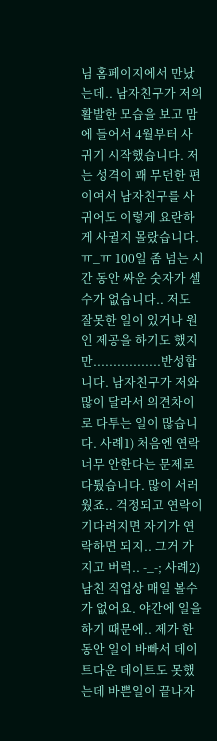님 홈페이지에서 만났는데.. 남자친구가 저의 활발한 모습을 보고 맘에 들어서 4월부터 사귀기 시작했습니다. 저는 성격이 꽤 무던한 편이여서 남자친구를 사귀어도 이렇게 요란하게 사귈지 몰랐습니다.ㅠ_ㅠ 100일 좀 넘는 시간 동안 싸운 숫자가 셀수가 없습니다.. 저도 잘못한 일이 있거나 원인 제공을 하기도 했지만.................반성합니다. 남자친구가 저와 많이 달라서 의견차이로 다투는 일이 많습니다. 사례1) 처음엔 연락너무 안한다는 문제로 다퉜습니다. 많이 서러웠죠.. 걱정되고 연락이 기다려지면 자기가 연락하면 되지.. 그거 가지고 버럭.. -_-; 사례2)남친 직업상 매일 볼수가 없어요. 야간에 일을 하기 때문에.. 제가 한동안 일이 바빠서 데이트다운 데이트도 못했는데 바쁜일이 끝나자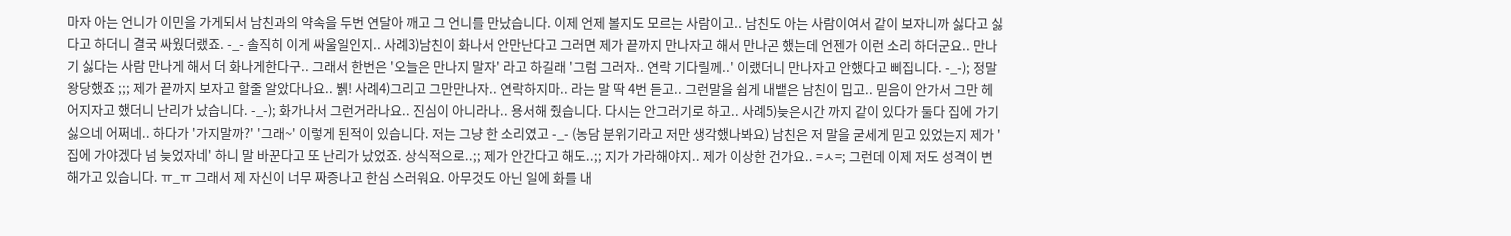마자 아는 언니가 이민을 가게되서 남친과의 약속을 두번 연달아 깨고 그 언니를 만났습니다. 이제 언제 볼지도 모르는 사람이고.. 남친도 아는 사람이여서 같이 보자니까 싫다고 싫다고 하더니 결국 싸웠더랬죠. -_- 솔직히 이게 싸울일인지.. 사례3)남친이 화나서 안만난다고 그러면 제가 끝까지 만나자고 해서 만나곤 했는데 언젠가 이런 소리 하더군요.. 만나기 싫다는 사람 만나게 해서 더 화나게한다구.. 그래서 한번은 '오늘은 만나지 말자' 라고 하길래 '그럼 그러자.. 연락 기다릴께..' 이랬더니 만나자고 안했다고 삐집니다. -_-); 정말 왕당했죠 ;;; 제가 끝까지 보자고 할줄 알았다나요.. 뷁! 사례4)그리고 그만만나자.. 연락하지마.. 라는 말 딱 4번 듣고.. 그런말을 쉽게 내뱉은 남친이 밉고.. 믿음이 안가서 그만 헤어지자고 했더니 난리가 났습니다. -_-); 화가나서 그런거라나요.. 진심이 아니라나.. 용서해 줬습니다. 다시는 안그러기로 하고.. 사례5)늦은시간 까지 같이 있다가 둘다 집에 가기 싫으네 어쩌네.. 하다가 '가지말까?' '그래~' 이렇게 된적이 있습니다. 저는 그냥 한 소리였고 -_- (농담 분위기라고 저만 생각했나봐요) 남친은 저 말을 굳세게 믿고 있었는지 제가 '집에 가야겠다 넘 늦었자네' 하니 말 바꾼다고 또 난리가 났었죠. 상식적으로..;; 제가 안간다고 해도..;; 지가 가라해야지.. 제가 이상한 건가요.. =ㅅ=; 그런데 이제 저도 성격이 변해가고 있습니다. ㅠ_ㅠ 그래서 제 자신이 너무 짜증나고 한심 스러워요. 아무것도 아닌 일에 화를 내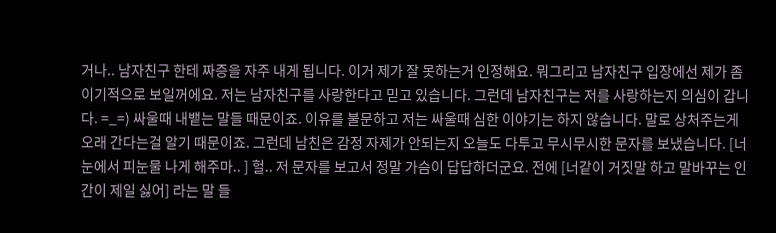거나.. 남자친구 한테 짜증을 자주 내게 됩니다. 이거 제가 잘 못하는거 인정해요. 뭐그리고 남자친구 입장에선 제가 좀 이기적으로 보일꺼에요. 저는 남자친구를 사랑한다고 믿고 있습니다. 그런데 남자친구는 저를 사랑하는지 의심이 갑니다. =_=) 싸울때 내뱉는 말들 때문이죠. 이유를 불문하고 저는 싸울때 심한 이야기는 하지 않습니다. 말로 상처주는게 오래 간다는걸 알기 때문이죠. 그런데 남친은 감정 자제가 안되는지 오늘도 다투고 무시무시한 문자를 보냈습니다. [너 눈에서 피눈물 나게 해주마.. ] 헐.. 저 문자를 보고서 정말 가슴이 답답하더군요. 전에 [너같이 거짓말 하고 말바꾸는 인간이 제일 싫어] 라는 말 들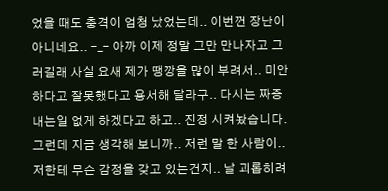었을 때도 충격이 엄청 났었는데.. 이번껀 장난이 아니네요.. -_- 아까 이제 정말 그만 만나자고 그러길래 사실 요새 제가 땡깡을 많이 부려서.. 미안하다고 잘못했다고 용서해 달라구.. 다시는 짜증내는일 없게 하겠다고 하고.. 진정 시켜놨습니다. 그런데 지금 생각해 보니까.. 저런 말 한 사람이.. 저한테 무슨 감정을 갖고 있는건지.. 날 괴롭히려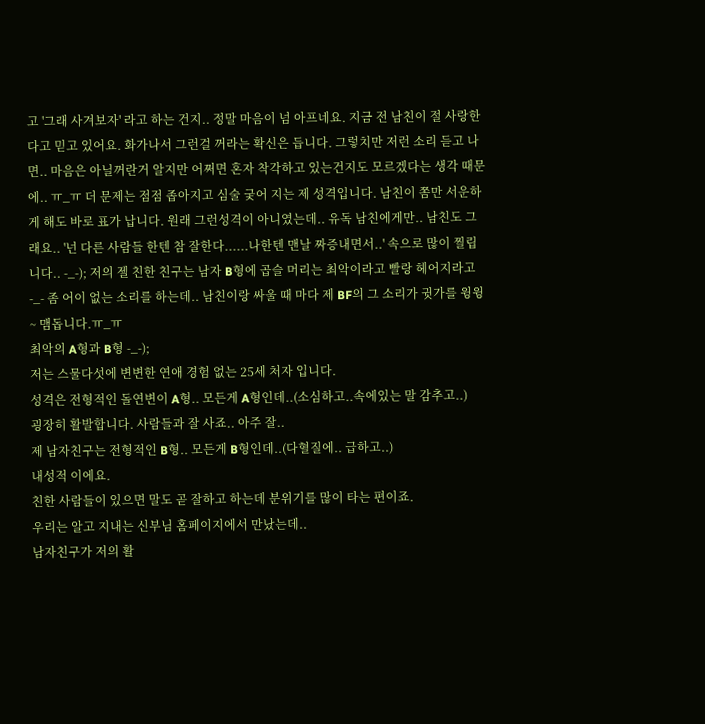고 '그래 사겨보자' 라고 하는 건지.. 정말 마음이 넘 아프네요. 지금 전 남친이 절 사랑한다고 믿고 있어요. 화가나서 그런걸 꺼라는 확신은 듭니다. 그렇치만 저런 소리 듣고 나면.. 마음은 아닐꺼란거 알지만 어쩌면 혼자 착각하고 있는건지도 모르겠다는 생각 때문에.. ㅠ_ㅠ 더 문제는 점점 좁아지고 심술 궂어 지는 제 성격입니다. 남친이 쫌만 서운하게 해도 바로 표가 납니다. 원래 그런성격이 아니였는데.. 유독 남친에게만.. 남친도 그래요.. '넌 다른 사람들 한텐 참 잘한다......나한텐 맨날 짜증내면서..' 속으로 많이 찔립니다.. -_-); 저의 젤 친한 친구는 남자 B형에 곱슬 머리는 최악이라고 빨랑 헤어지라고 -_- 좀 어이 없는 소리를 하는데.. 남친이랑 싸울 때 마다 제 BF의 그 소리가 귓가를 윙윙~ 맴돕니다.ㅠ_ㅠ
최악의 A형과 B형 -_-);
저는 스물다섯에 변변한 연애 경험 없는 25세 처자 입니다.
성격은 전형적인 돌연변이 A형.. 모든게 A형인데..(소심하고..속에있는 말 감추고..)
굉장히 활발합니다. 사람들과 잘 사죠.. 아주 잘..
제 남자친구는 전형적인 B형.. 모든게 B형인데..(다혈질에.. 급하고..)
내성적 이에요.
친한 사람들이 있으면 말도 곧 잘하고 하는데 분위기를 많이 타는 편이죠.
우리는 알고 지내는 신부님 홈페이지에서 만났는데..
남자친구가 저의 활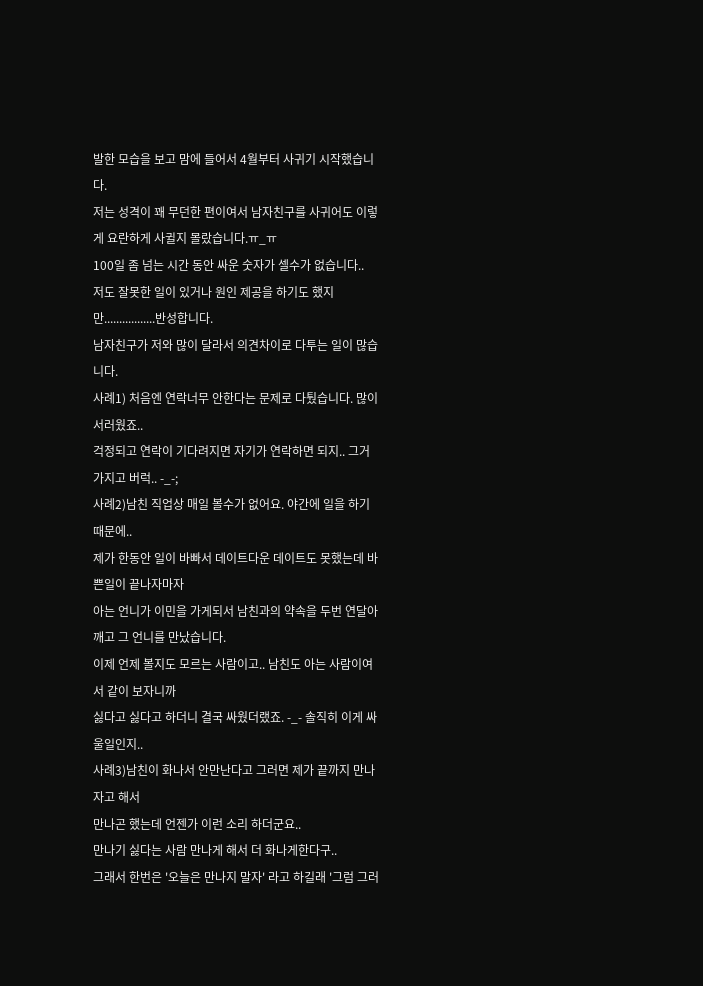발한 모습을 보고 맘에 들어서 4월부터 사귀기 시작했습니다.
저는 성격이 꽤 무던한 편이여서 남자친구를 사귀어도 이렇게 요란하게 사귈지 몰랐습니다.ㅠ_ㅠ
100일 좀 넘는 시간 동안 싸운 숫자가 셀수가 없습니다..
저도 잘못한 일이 있거나 원인 제공을 하기도 했지만.................반성합니다.
남자친구가 저와 많이 달라서 의견차이로 다투는 일이 많습니다.
사례1) 처음엔 연락너무 안한다는 문제로 다퉜습니다. 많이 서러웠죠..
걱정되고 연락이 기다려지면 자기가 연락하면 되지.. 그거 가지고 버럭.. -_-;
사례2)남친 직업상 매일 볼수가 없어요. 야간에 일을 하기 때문에..
제가 한동안 일이 바빠서 데이트다운 데이트도 못했는데 바쁜일이 끝나자마자
아는 언니가 이민을 가게되서 남친과의 약속을 두번 연달아 깨고 그 언니를 만났습니다.
이제 언제 볼지도 모르는 사람이고.. 남친도 아는 사람이여서 같이 보자니까
싫다고 싫다고 하더니 결국 싸웠더랬죠. -_- 솔직히 이게 싸울일인지..
사례3)남친이 화나서 안만난다고 그러면 제가 끝까지 만나자고 해서
만나곤 했는데 언젠가 이런 소리 하더군요..
만나기 싫다는 사람 만나게 해서 더 화나게한다구..
그래서 한번은 '오늘은 만나지 말자' 라고 하길래 '그럼 그러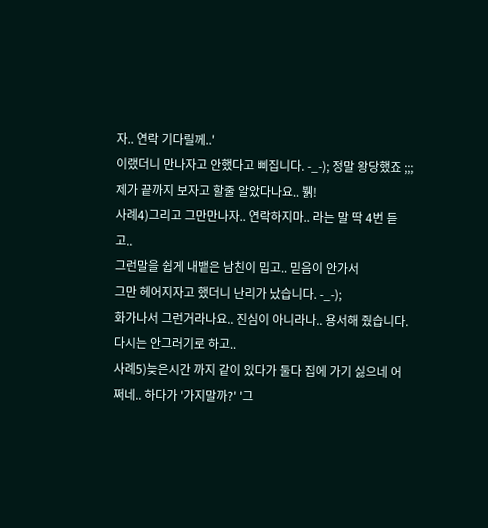자.. 연락 기다릴께..'
이랬더니 만나자고 안했다고 삐집니다. -_-); 정말 왕당했죠 ;;;
제가 끝까지 보자고 할줄 알았다나요.. 뷁!
사례4)그리고 그만만나자.. 연락하지마.. 라는 말 딱 4번 듣고..
그런말을 쉽게 내뱉은 남친이 밉고.. 믿음이 안가서
그만 헤어지자고 했더니 난리가 났습니다. -_-);
화가나서 그런거라나요.. 진심이 아니라나.. 용서해 줬습니다.
다시는 안그러기로 하고..
사례5)늦은시간 까지 같이 있다가 둘다 집에 가기 싫으네 어쩌네.. 하다가 '가지말까?' '그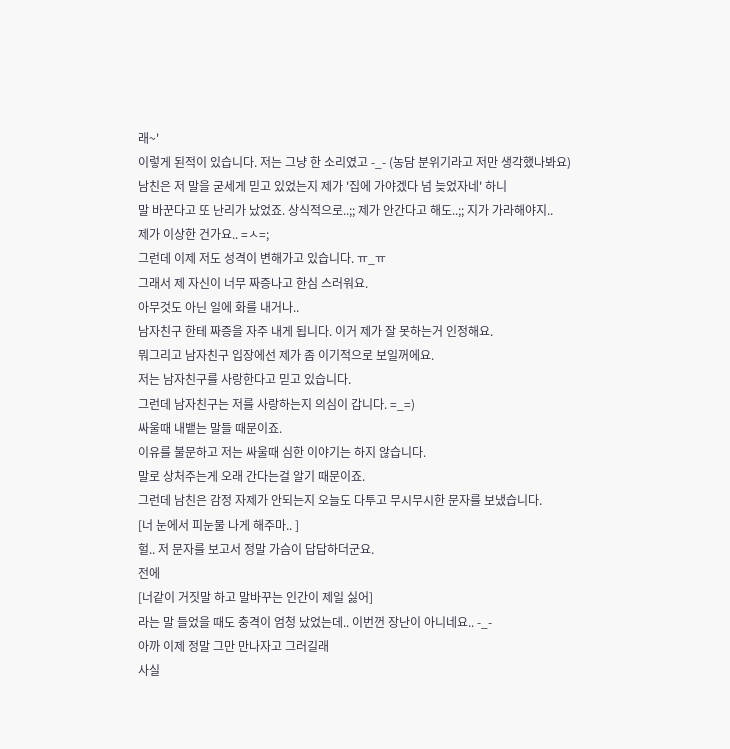래~'
이렇게 된적이 있습니다. 저는 그냥 한 소리였고 -_- (농담 분위기라고 저만 생각했나봐요)
남친은 저 말을 굳세게 믿고 있었는지 제가 '집에 가야겠다 넘 늦었자네' 하니
말 바꾼다고 또 난리가 났었죠. 상식적으로..;; 제가 안간다고 해도..;; 지가 가라해야지..
제가 이상한 건가요.. =ㅅ=;
그런데 이제 저도 성격이 변해가고 있습니다. ㅠ_ㅠ
그래서 제 자신이 너무 짜증나고 한심 스러워요.
아무것도 아닌 일에 화를 내거나..
남자친구 한테 짜증을 자주 내게 됩니다. 이거 제가 잘 못하는거 인정해요.
뭐그리고 남자친구 입장에선 제가 좀 이기적으로 보일꺼에요.
저는 남자친구를 사랑한다고 믿고 있습니다.
그런데 남자친구는 저를 사랑하는지 의심이 갑니다. =_=)
싸울때 내뱉는 말들 때문이죠.
이유를 불문하고 저는 싸울때 심한 이야기는 하지 않습니다.
말로 상처주는게 오래 간다는걸 알기 때문이죠.
그런데 남친은 감정 자제가 안되는지 오늘도 다투고 무시무시한 문자를 보냈습니다.
[너 눈에서 피눈물 나게 해주마.. ]
헐.. 저 문자를 보고서 정말 가슴이 답답하더군요.
전에
[너같이 거짓말 하고 말바꾸는 인간이 제일 싫어]
라는 말 들었을 때도 충격이 엄청 났었는데.. 이번껀 장난이 아니네요.. -_-
아까 이제 정말 그만 만나자고 그러길래
사실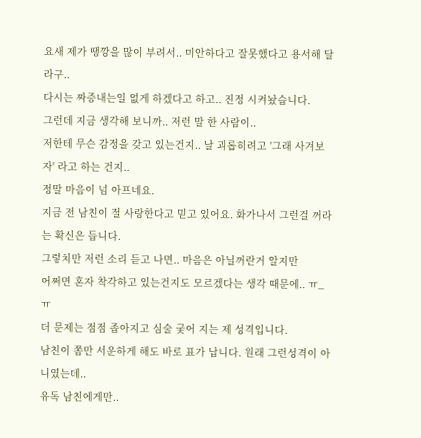요새 제가 땡깡을 많이 부려서.. 미안하다고 잘못했다고 용서해 달라구..
다시는 짜증내는일 없게 하겠다고 하고.. 진정 시켜놨습니다.
그런데 지금 생각해 보니까.. 저런 말 한 사람이..
저한테 무슨 감정을 갖고 있는건지.. 날 괴롭히려고 '그래 사겨보자' 라고 하는 건지..
정말 마음이 넘 아프네요.
지금 전 남친이 절 사랑한다고 믿고 있어요. 화가나서 그런걸 꺼라는 확신은 듭니다.
그렇치만 저런 소리 듣고 나면.. 마음은 아닐꺼란거 알지만
어쩌면 혼자 착각하고 있는건지도 모르겠다는 생각 때문에.. ㅠ_ㅠ
더 문제는 점점 좁아지고 심술 궂어 지는 제 성격입니다.
남친이 쫌만 서운하게 해도 바로 표가 납니다. 원래 그런성격이 아니였는데..
유독 남친에게만..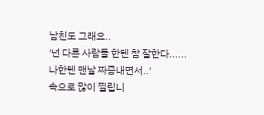남친도 그래요..
'넌 다른 사람들 한텐 참 잘한다......나한텐 맨날 짜증내면서..'
속으로 많이 찔립니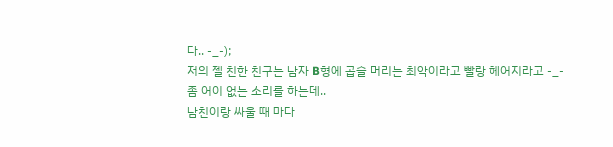다.. -_-);
저의 젤 친한 친구는 남자 B형에 곱슬 머리는 최악이라고 빨랑 헤어지라고 -_-
좀 어이 없는 소리를 하는데..
남친이랑 싸울 때 마다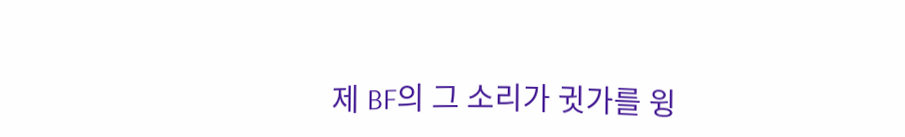제 BF의 그 소리가 귓가를 윙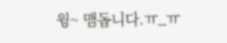윙~ 맴돕니다.ㅠ_ㅠ